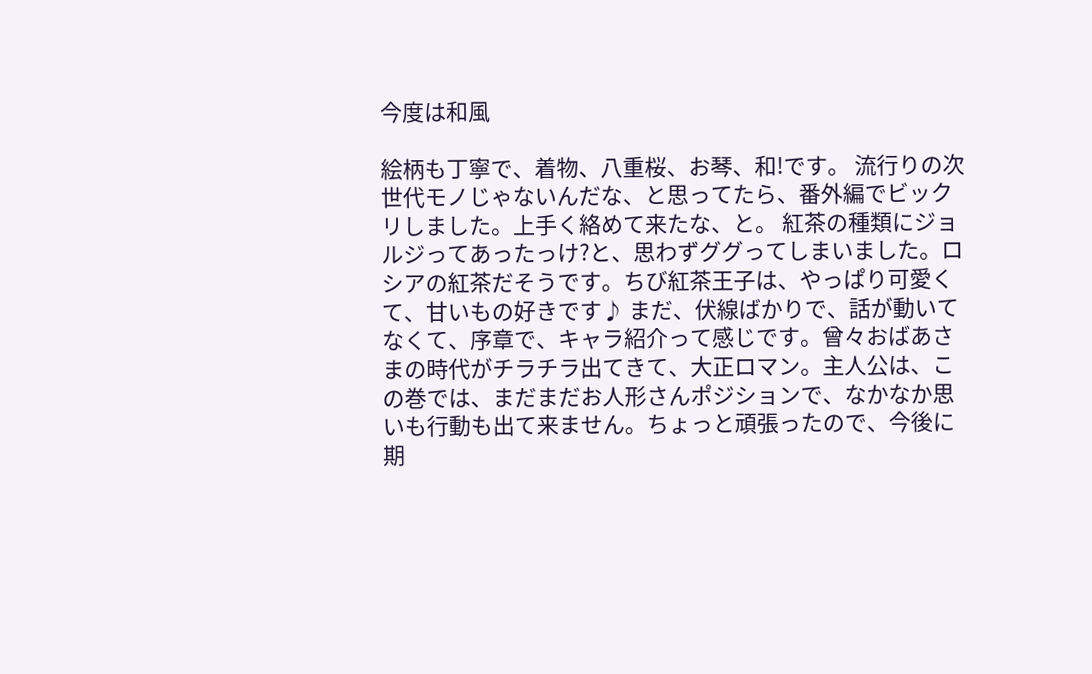今度は和風

絵柄も丁寧で、着物、八重桜、お琴、和!です。 流行りの次世代モノじゃないんだな、と思ってたら、番外編でビックリしました。上手く絡めて来たな、と。 紅茶の種類にジョルジってあったっけ?と、思わずググってしまいました。ロシアの紅茶だそうです。ちび紅茶王子は、やっぱり可愛くて、甘いもの好きです♪ まだ、伏線ばかりで、話が動いてなくて、序章で、キャラ紹介って感じです。曾々おばあさまの時代がチラチラ出てきて、大正ロマン。主人公は、この巻では、まだまだお人形さんポジションで、なかなか思いも行動も出て来ません。ちょっと頑張ったので、今後に期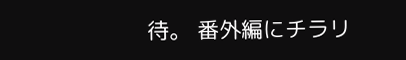待。 番外編にチラリ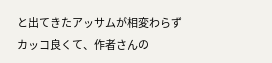と出てきたアッサムが相変わらずカッコ良くて、作者さんの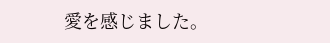愛を感じました。